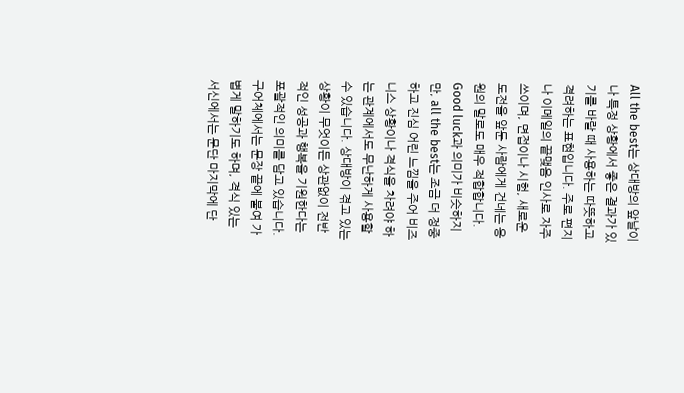All the best는 상대방의 앞날이나 특정 상황에서 좋은 결과가 있기를 바랄 때 사용하는 따뜻하고 격려하는 표현입니다. 주로 편지나 이메일의 끝맺음 인사로 자주 쓰이며, 면접이나 시험, 새로운 도전을 앞둔 사람에게 건네는 응원의 말로도 매우 적합합니다. Good luck과 의미가 비슷하지만, all the best는 조금 더 정중하고 진심 어린 느낌을 주어 비즈니스 상황이나 격식을 차려야 하는 관계에서도 무난하게 사용할 수 있습니다. 상대방이 겪고 있는 상황이 무엇이든 상관없이 전반적인 성공과 행복을 기원한다는 포괄적인 의미를 담고 있습니다. 구어체에서는 문장 끝에 붙여 가볍게 말하기도 하며, 격식 있는 서신에서는 문단 마지막에 단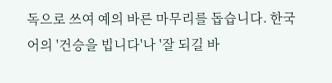독으로 쓰여 예의 바른 마무리를 돕습니다. 한국어의 '건승을 빕니다'나 '잘 되길 바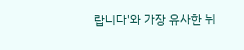랍니다'와 가장 유사한 뉘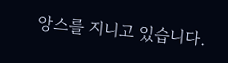앙스를 지니고 있습니다.